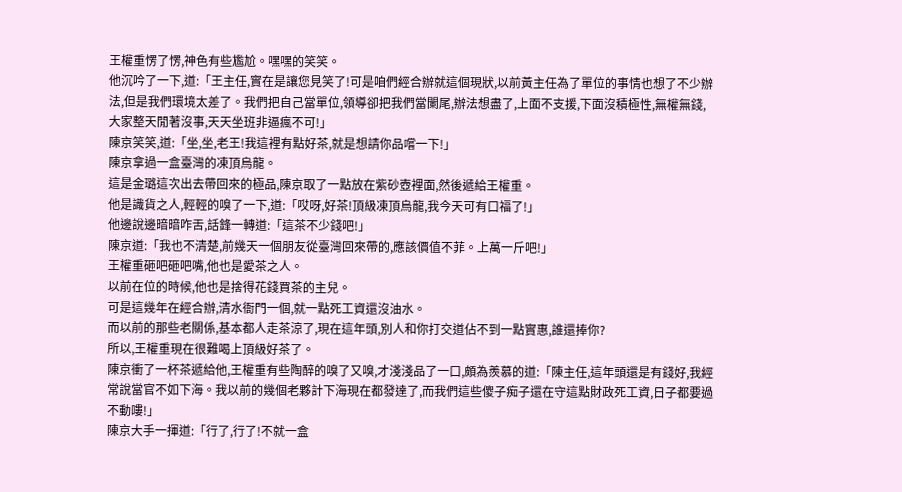王權重愣了愣,神色有些尷尬。嘿嘿的笑笑。
他沉吟了一下,道:「王主任,實在是讓您見笑了!可是咱們經合辦就這個現狀,以前黃主任為了單位的事情也想了不少辦法,但是我們環境太差了。我們把自己當單位,領導卻把我們當闌尾,辦法想盡了,上面不支援,下面沒積極性,無權無錢,大家整天閒著沒事,天天坐班非逼瘋不可!」
陳京笑笑,道:「坐,坐,老王!我這裡有點好茶,就是想請你品嚐一下!」
陳京拿過一盒臺灣的凍頂烏龍。
這是金璐這次出去帶回來的極品,陳京取了一點放在紫砂壺裡面,然後遞給王權重。
他是識貨之人,輕輕的嗅了一下,道:「哎呀,好茶!頂級凍頂烏龍,我今天可有口福了!」
他邊說邊暗暗咋舌,話鋒一轉道:「這茶不少錢吧!」
陳京道:「我也不清楚,前幾天一個朋友從臺灣回來帶的,應該價值不菲。上萬一斤吧!」
王權重砸吧砸吧嘴,他也是愛茶之人。
以前在位的時候,他也是捨得花錢買茶的主兒。
可是這幾年在經合辦,清水衙門一個,就一點死工資還沒油水。
而以前的那些老關係,基本都人走茶涼了,現在這年頭,別人和你打交道佔不到一點實惠,誰還捧你?
所以,王權重現在很難喝上頂級好茶了。
陳京衝了一杯茶遞給他,王權重有些陶醉的嗅了又嗅,才淺淺品了一口,頗為羨慕的道:「陳主任,這年頭還是有錢好,我經常說當官不如下海。我以前的幾個老夥計下海現在都發達了,而我們這些傻子痴子還在守這點財政死工資,日子都要過不動嘍!」
陳京大手一揮道:「行了,行了!不就一盒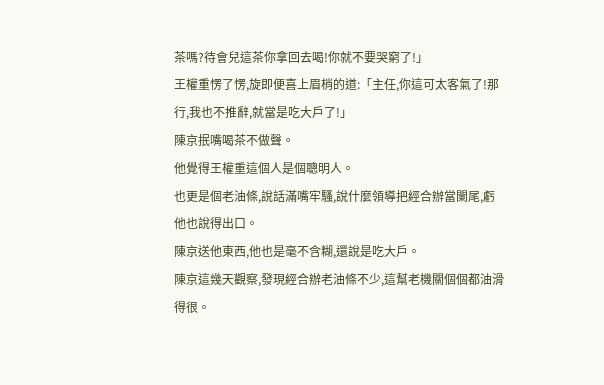茶嗎?待會兒這茶你拿回去喝!你就不要哭窮了!」
王權重愣了愣,旋即便喜上眉梢的道:「主任,你這可太客氣了!那行,我也不推辭,就當是吃大戶了!」
陳京抿嘴喝茶不做聲。
他覺得王權重這個人是個聰明人。
也更是個老油條,說話滿嘴牢騷,說什麼領導把經合辦當闌尾,虧他也說得出口。
陳京送他東西,他也是毫不含糊,還說是吃大戶。
陳京這幾天觀察,發現經合辦老油條不少,這幫老機關個個都油滑得很。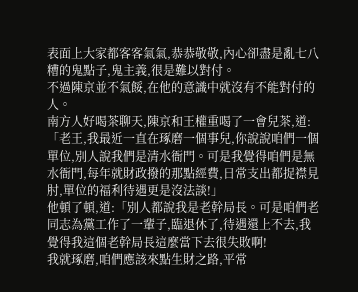表面上大家都客客氣氣,恭恭敬敬,內心卻盡是亂七八糟的鬼點子,鬼主義,很是難以對付。
不過陳京並不氣餒,在他的意識中就沒有不能對付的人。
南方人好喝茶聊天,陳京和王權重喝了一會兒茶,道:「老王,我最近一直在琢磨一個事兒,你說說咱們一個單位,別人說我們是清水衙門。可是我覺得咱們是無水衙門,每年就財政撥的那點經費,日常支出都捉襟見肘,單位的福利待遇更是沒法談!」
他頓了頓,道:「別人都說我是老幹局長。可是咱們老同志為黨工作了一輩子,臨退休了,待遇還上不去,我覺得我這個老幹局長這麼當下去很失敗啊!
我就琢磨,咱們應該來點生財之路,平常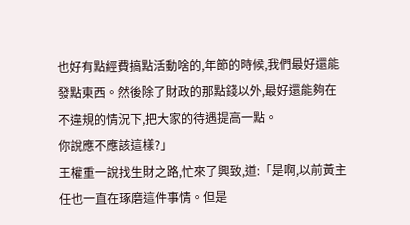也好有點經費搞點活動啥的,年節的時候,我們最好還能發點東西。然後除了財政的那點錢以外,最好還能夠在不違規的情況下,把大家的待遇提高一點。
你說應不應該這樣?」
王權重一說找生財之路,忙來了興致,道:「是啊,以前黃主任也一直在琢磨這件事情。但是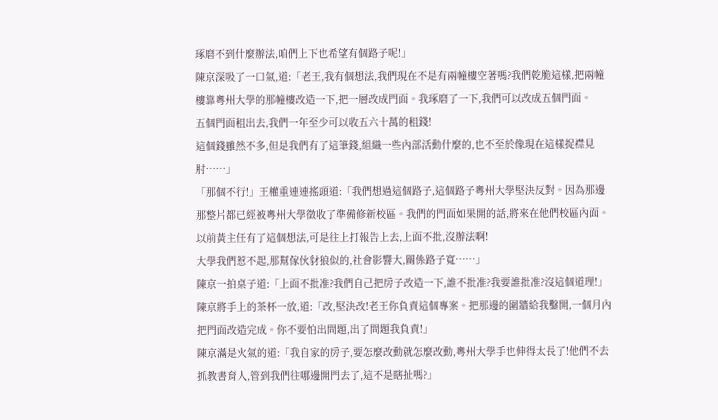琢磨不到什麼辦法,咱們上下也希望有個路子呢!」
陳京深吸了一口氣,道:「老王,我有個想法,我們現在不是有兩幢樓空著嗎?我們乾脆這樣,把兩幢樓靠粵州大學的那幢樓改造一下,把一層改成門面。我琢磨了一下,我們可以改成五個門面。
五個門面租出去,我們一年至少可以收五六十萬的租錢!
這個錢雖然不多,但是我們有了這筆錢,組織一些內部活動什麼的,也不至於像現在這樣捉襟見肘……」
「那個不行!」王權重連連搖頭道:「我們想過這個路子,這個路子粵州大學堅決反對。因為那邊那整片都已經被粵州大學徵收了準備修新校區。我們的門面如果開的話,將來在他們校區內面。
以前黃主任有了這個想法,可是往上打報告上去,上面不批,沒辦法啊!
大學我們惹不起,那幫傢伙豺狼似的,社會影響大,關係路子寬……」
陳京一拍桌子道:「上面不批准?我們自己把房子改造一下,誰不批准?我要誰批准?沒這個道理!」
陳京將手上的茶杯一放,道:「改,堅決改!老王你負責這個專案。把那邊的圍牆給我鑿開,一個月內把門面改造完成。你不要怕出問題,出了問題我負責!」
陳京滿是火氣的道:「我自家的房子,要怎麼改動就怎麼改動,粵州大學手也伸得太長了!他們不去抓教書育人,管到我們往哪邊開門去了,這不是瞎扯嗎?」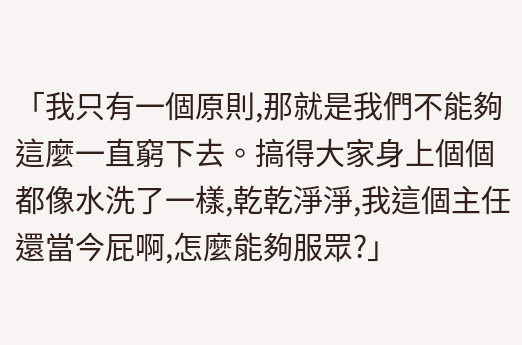「我只有一個原則,那就是我們不能夠這麼一直窮下去。搞得大家身上個個都像水洗了一樣,乾乾淨淨,我這個主任還當今屁啊,怎麼能夠服眾?」